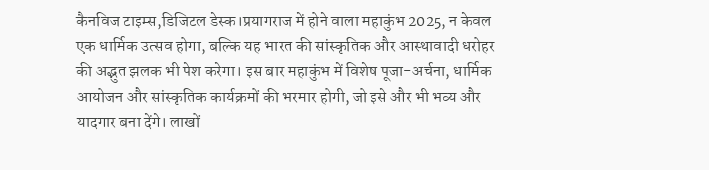कैनविज टाइम्स,डिजिटल डेस्क।प्रयागराज में होने वाला महाकुंभ 2025, न केवल एक धार्मिक उत्सव होगा, बल्कि यह भारत की सांस्कृतिक और आस्थावादी धरोहर की अद्भुत झलक भी पेश करेगा। इस बार महाकुंभ में विशेष पूजा-अर्चना, धार्मिक आयोजन और सांस्कृतिक कार्यक्रमों की भरमार होगी, जो इसे और भी भव्य और यादगार बना देंगे। लाखों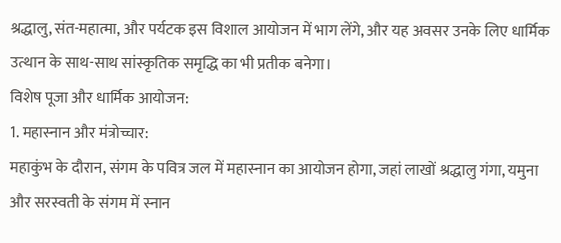श्रद्धालु, संत-महात्मा, और पर्यटक इस विशाल आयोजन में भाग लेंगे, और यह अवसर उनके लिए धार्मिक उत्थान के साथ-साथ सांस्कृतिक समृद्धि का भी प्रतीक बनेगा।
विशेष पूजा और धार्मिक आयोजन:
1. महास्नान और मंत्रोच्चार:
महाकुंभ के दौरान, संगम के पवित्र जल में महास्नान का आयोजन होगा, जहां लाखों श्रद्धालु गंगा, यमुना और सरस्वती के संगम में स्नान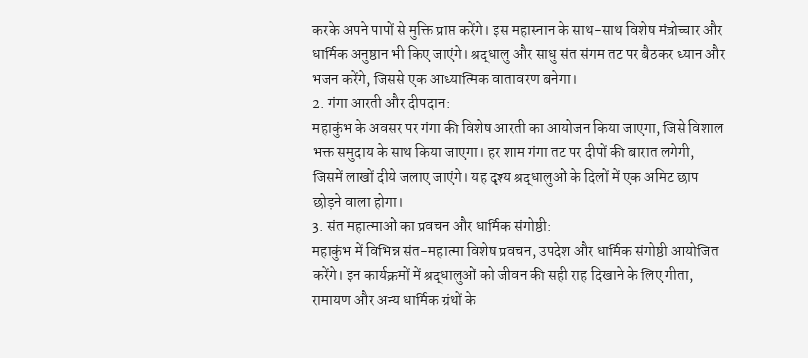करके अपने पापों से मुक्ति प्राप्त करेंगे। इस महास्नान के साथ-साथ विशेष मंत्रोच्चार और धार्मिक अनुष्ठान भी किए जाएंगे। श्रद्धालु और साधु संत संगम तट पर बैठकर ध्यान और भजन करेंगे, जिससे एक आध्यात्मिक वातावरण बनेगा।
2. गंगा आरती और दीपदान:
महाकुंभ के अवसर पर गंगा की विशेष आरती का आयोजन किया जाएगा, जिसे विशाल भक्त समुदाय के साथ किया जाएगा। हर शाम गंगा तट पर दीपों की बारात लगेगी, जिसमें लाखों दीये जलाए जाएंगे। यह दृश्य श्रद्धालुओं के दिलों में एक अमिट छाप छोड़ने वाला होगा।
3. संत महात्माओं का प्रवचन और धार्मिक संगोष्ठी:
महाकुंभ में विभिन्न संत-महात्मा विशेष प्रवचन, उपदेश और धार्मिक संगोष्ठी आयोजित करेंगे। इन कार्यक्रमों में श्रद्धालुओं को जीवन की सही राह दिखाने के लिए गीता, रामायण और अन्य धार्मिक ग्रंथों के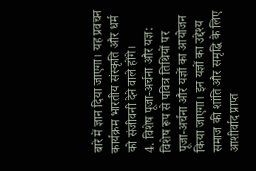बारे में ज्ञान दिया जाएगा। यह प्रवचन कार्यक्रम भारतीय संस्कृति और धर्म को संजीवनी देने वाले होंगे।
4. विशेष पूजा-अर्चना और यज्ञ:
विशेष रूप से पवित्र तिथियों पर पूजा-अर्चना और यज्ञों का आयोजन किया जाएगा। इन यज्ञों का उद्देश्य समाज की शांति और समृद्धि के लिए आशीर्वाद प्राप्त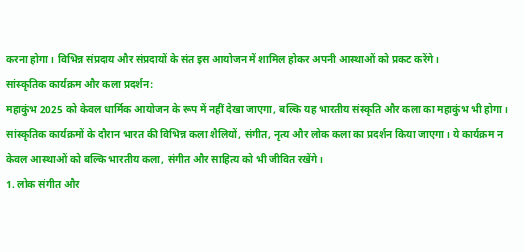करना होगा। विभिन्न संप्रदाय और संप्रदायों के संत इस आयोजन में शामिल होकर अपनी आस्थाओं को प्रकट करेंगे।
सांस्कृतिक कार्यक्रम और कला प्रदर्शन:
महाकुंभ 2025 को केवल धार्मिक आयोजन के रूप में नहीं देखा जाएगा, बल्कि यह भारतीय संस्कृति और कला का महाकुंभ भी होगा। सांस्कृतिक कार्यक्रमों के दौरान भारत की विभिन्न कला शैलियों, संगीत, नृत्य और लोक कला का प्रदर्शन किया जाएगा। ये कार्यक्रम न केवल आस्थाओं को बल्कि भारतीय कला, संगीत और साहित्य को भी जीवित रखेंगे।
1. लोक संगीत और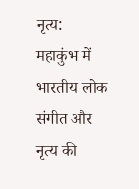नृत्य:
महाकुंभ में भारतीय लोक संगीत और नृत्य की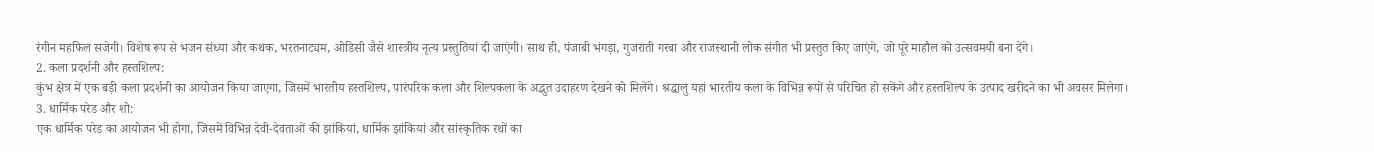रंगीन महफिल सजेगी। विशेष रूप से भजन संध्या और कथक, भरतनाट्यम, ओडिसी जैसे शास्त्रीय नृत्य प्रस्तुतियां दी जाएंगी। साथ ही, पंजाबी भंगड़ा, गुजराती गरबा और राजस्थानी लोक संगीत भी प्रस्तुत किए जाएंगे, जो पूरे माहौल को उत्सवमयी बना देंगे।
2. कला प्रदर्शनी और हस्तशिल्प:
कुंभ क्षेत्र में एक बड़ी कला प्रदर्शनी का आयोजन किया जाएगा, जिसमें भारतीय हस्तशिल्प, पारंपरिक कला और शिल्पकला के अद्भुत उदाहरण देखने को मिलेंगे। श्रद्धालु यहां भारतीय कला के विभिन्न रूपों से परिचित हो सकेंगे और हस्तशिल्प के उत्पाद खरीदने का भी अवसर मिलेगा।
3. धार्मिक परेड और शो:
एक धार्मिक परेड का आयोजन भी होगा, जिसमें विभिन्न देवी-देवताओं की झांकियां, धार्मिक झांकियां और सांस्कृतिक रथों का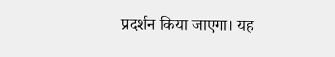प्रदर्शन किया जाएगा। यह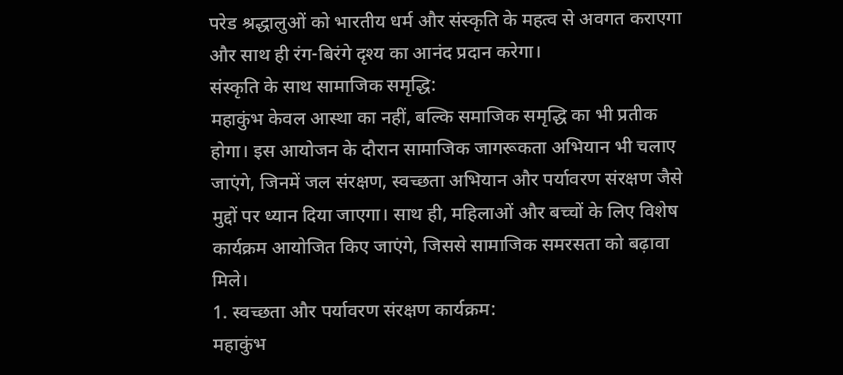परेड श्रद्धालुओं को भारतीय धर्म और संस्कृति के महत्व से अवगत कराएगा और साथ ही रंग-बिरंगे दृश्य का आनंद प्रदान करेगा।
संस्कृति के साथ सामाजिक समृद्धि:
महाकुंभ केवल आस्था का नहीं, बल्कि समाजिक समृद्धि का भी प्रतीक होगा। इस आयोजन के दौरान सामाजिक जागरूकता अभियान भी चलाए जाएंगे, जिनमें जल संरक्षण, स्वच्छता अभियान और पर्यावरण संरक्षण जैसे मुद्दों पर ध्यान दिया जाएगा। साथ ही, महिलाओं और बच्चों के लिए विशेष कार्यक्रम आयोजित किए जाएंगे, जिससे सामाजिक समरसता को बढ़ावा मिले।
1. स्वच्छता और पर्यावरण संरक्षण कार्यक्रम:
महाकुंभ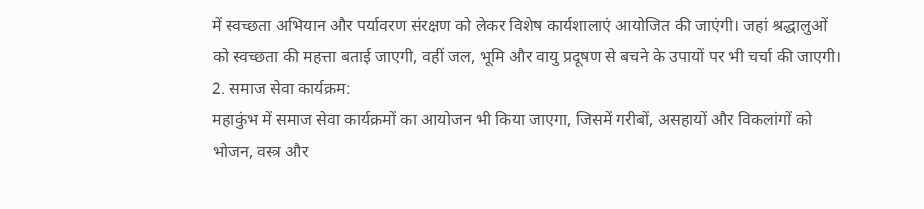में स्वच्छता अभियान और पर्यावरण संरक्षण को लेकर विशेष कार्यशालाएं आयोजित की जाएंगी। जहां श्रद्धालुओं को स्वच्छता की महत्ता बताई जाएगी, वहीं जल, भूमि और वायु प्रदूषण से बचने के उपायों पर भी चर्चा की जाएगी।
2. समाज सेवा कार्यक्रम:
महाकुंभ में समाज सेवा कार्यक्रमों का आयोजन भी किया जाएगा, जिसमें गरीबों, असहायों और विकलांगों को भोजन, वस्त्र और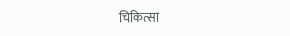चिकित्सा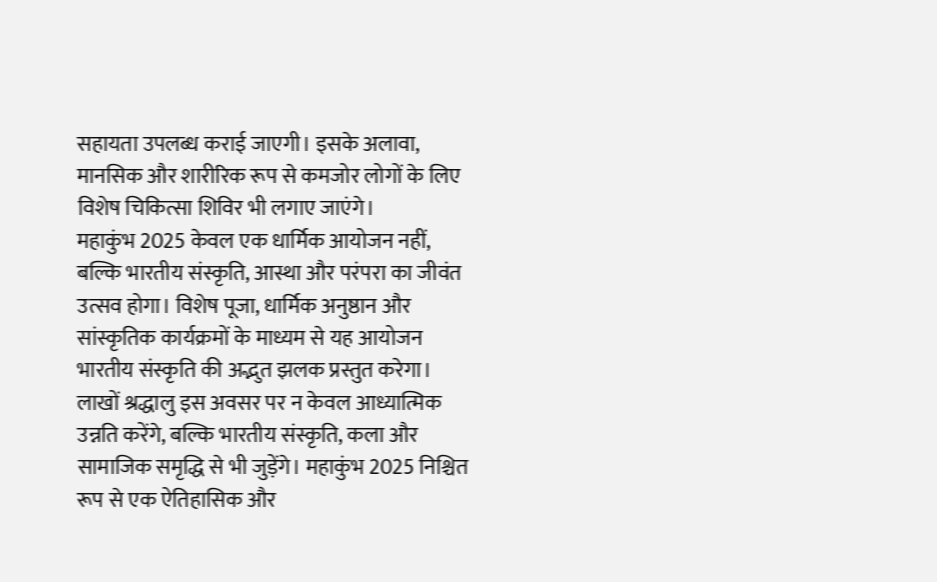सहायता उपलब्ध कराई जाएगी। इसके अलावा, मानसिक और शारीरिक रूप से कमजोर लोगों के लिए विशेष चिकित्सा शिविर भी लगाए जाएंगे।
महाकुंभ 2025 केवल एक धार्मिक आयोजन नहीं, बल्कि भारतीय संस्कृति, आस्था और परंपरा का जीवंत उत्सव होगा। विशेष पूजा, धार्मिक अनुष्ठान और सांस्कृतिक कार्यक्रमों के माध्यम से यह आयोजन भारतीय संस्कृति की अद्भुत झलक प्रस्तुत करेगा। लाखों श्रद्धालु इस अवसर पर न केवल आध्यात्मिक उन्नति करेंगे, बल्कि भारतीय संस्कृति, कला और सामाजिक समृद्धि से भी जुड़ेंगे। महाकुंभ 2025 निश्चित रूप से एक ऐतिहासिक और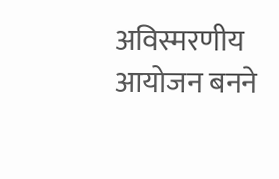अविस्मरणीय आयोजन बनने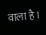वाला है।